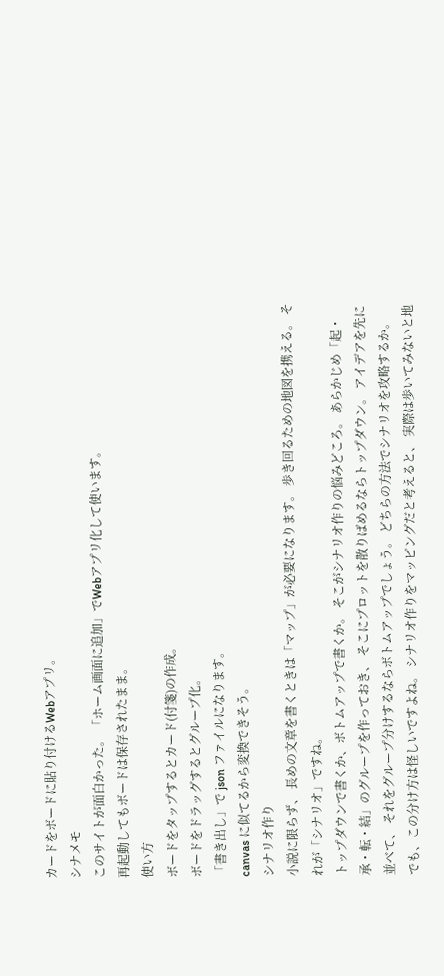カードをボードに貼り付けるWebアプリ。
シナメモ
このサイトが面白かった。 「ホーム画面に追加」でWebアプリ化して使います。
再起動してもボードは保存されたまま。
使い方
ボードをタップするとカード(付箋)の作成。
ボードをドラッグするとグループ化。
「書き出し」で json ファイルになります。
canvas に似てるから変換できそう。
シナリオ作り
小説に限らず、 長めの文章を書くときは「マップ」が必要になります。 歩き回るための地図を携える。 それが「シナリオ」ですね。
トップダウンで書くか、ボトムアップで書くか。 そこがシナリオ作りの悩みどころ。 あらかじめ「起・承・転・結」のグループを作っておき、 そこにプロットを散りばめるならトップダウン。 アイデアを先に並べて、 それをグループ分けするならボトムアップでしょう。 どちらの方法でシナリオを攻略するか。
でも、この分け方は怪しいですよね。 シナリオ作りをマッピングだと考えると、 実際は歩いてみないと地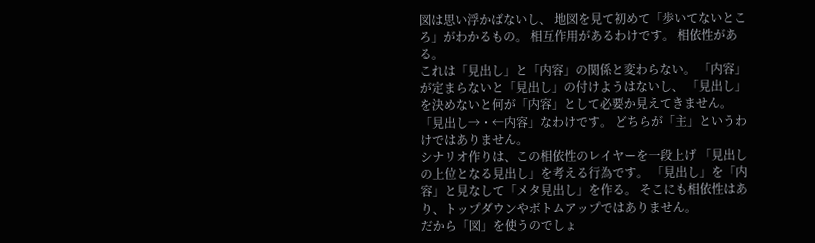図は思い浮かばないし、 地図を見て初めて「歩いてないところ」がわかるもの。 相互作用があるわけです。 相依性がある。
これは「見出し」と「内容」の関係と変わらない。 「内容」が定まらないと「見出し」の付けようはないし、 「見出し」を決めないと何が「内容」として必要か見えてきません。 「見出し→・←内容」なわけです。 どちらが「主」というわけではありません。
シナリオ作りは、この相依性のレイヤーを一段上げ 「見出しの上位となる見出し」を考える行為です。 「見出し」を「内容」と見なして「メタ見出し」を作る。 そこにも相依性はあり、トップダウンやボトムアップではありません。
だから「図」を使うのでしょ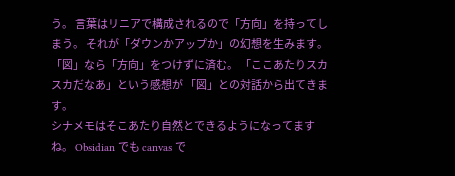う。 言葉はリニアで構成されるので「方向」を持ってしまう。 それが「ダウンかアップか」の幻想を生みます。 「図」なら「方向」をつけずに済む。 「ここあたりスカスカだなあ」という感想が 「図」との対話から出てきます。
シナメモはそこあたり自然とできるようになってますね。 Obsidian でも canvas で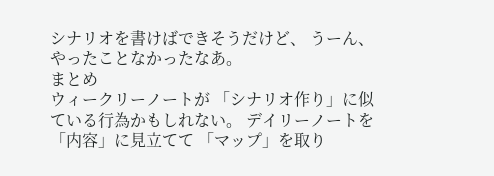シナリオを書けばできそうだけど、 うーん、やったことなかったなあ。
まとめ
ウィークリーノートが 「シナリオ作り」に似ている行為かもしれない。 デイリーノートを「内容」に見立てて 「マップ」を取り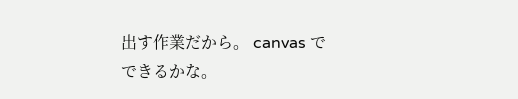出す作業だから。 canvas でできるかな。